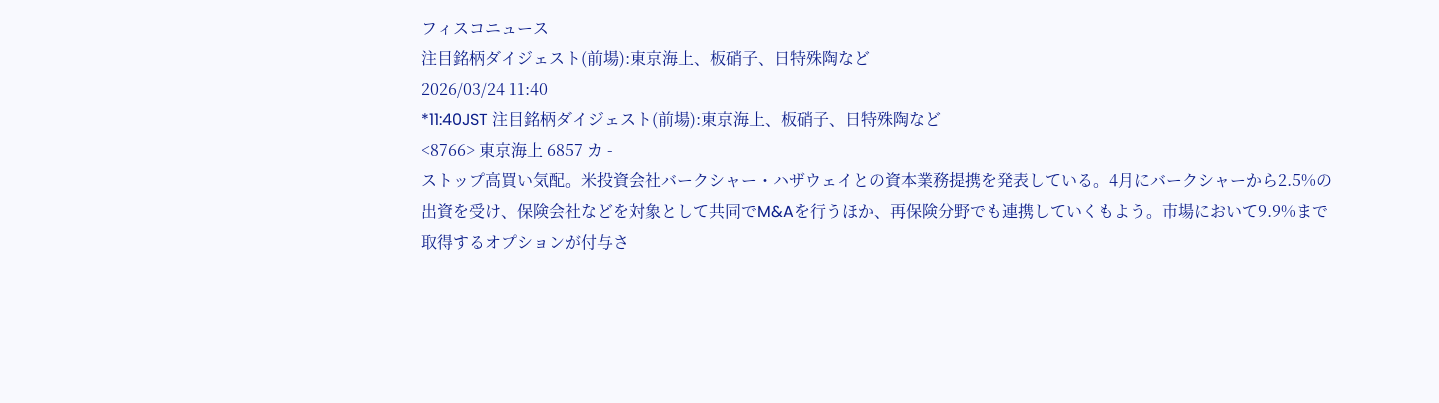フィスコニュース
注目銘柄ダイジェスト(前場):東京海上、板硝子、日特殊陶など
2026/03/24 11:40
*11:40JST 注目銘柄ダイジェスト(前場):東京海上、板硝子、日特殊陶など
<8766> 東京海上 6857 カ -
ストップ高買い気配。米投資会社バークシャー・ハザウェイとの資本業務提携を発表している。4月にバークシャーから2.5%の出資を受け、保険会社などを対象として共同でM&Aを行うほか、再保険分野でも連携していくもよう。市場において9.9%まで取得するオプションが付与さ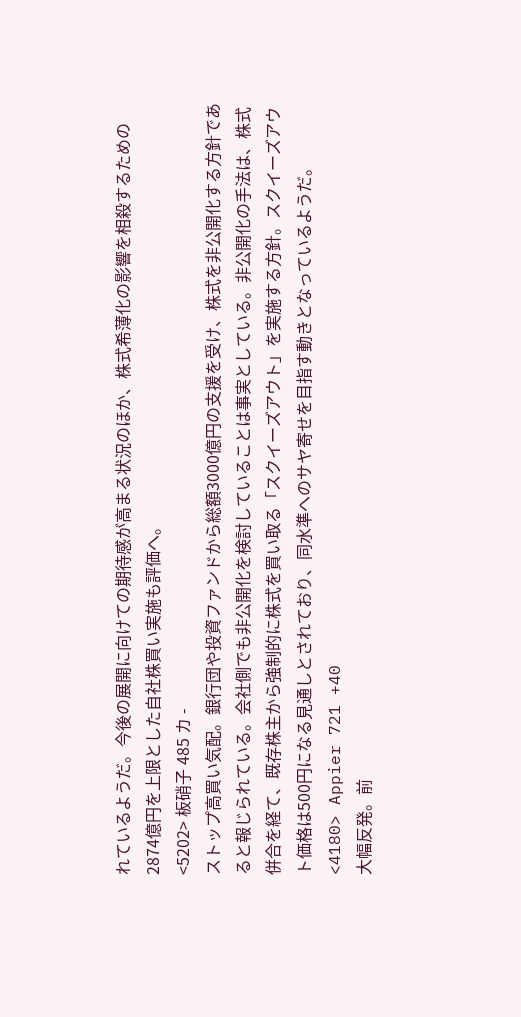れているようだ。今後の展開に向けての期待感が高まる状況のほか、株式希薄化の影響を相殺するための2874億円を上限とした自社株買い実施も評価へ。
<5202> 板硝子 485 カ -
ストップ高買い気配。銀行団や投資ファンドから総額3000億円の支援を受け、株式を非公開化する方針であると報じられている。会社側でも非公開化を検討していることは事実としている。非公開化の手法は、株式併合を経て、既存株主から強制的に株式を買い取る「スクイーズアウト」を実施する方針。スクイーズアウト価格は500円になる見通しとされており、同水準へのサヤ寄せを目指す動きとなっているようだ。
<4180> Appier 721 +40
大幅反発。前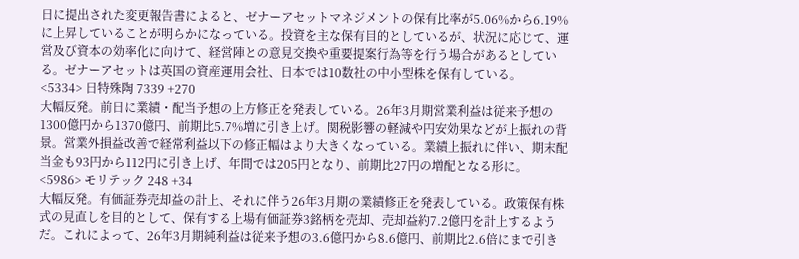日に提出された変更報告書によると、ゼナーアセットマネジメントの保有比率が5.06%から6.19%に上昇していることが明らかになっている。投資を主な保有目的としているが、状況に応じて、運営及び資本の効率化に向けて、経営陣との意見交換や重要提案行為等を行う場合があるとしている。ゼナーアセットは英国の資産運用会社、日本では10数社の中小型株を保有している。
<5334> 日特殊陶 7339 +270
大幅反発。前日に業績・配当予想の上方修正を発表している。26年3月期営業利益は従来予想の1300億円から1370億円、前期比5.7%増に引き上げ。関税影響の軽減や円安効果などが上振れの背景。営業外損益改善で経常利益以下の修正幅はより大きくなっている。業績上振れに伴い、期末配当金も93円から112円に引き上げ、年間では205円となり、前期比27円の増配となる形に。
<5986> モリテック 248 +34
大幅反発。有価証券売却益の計上、それに伴う26年3月期の業績修正を発表している。政策保有株式の見直しを目的として、保有する上場有価証券3銘柄を売却、売却益約7.2億円を計上するようだ。これによって、26年3月期純利益は従来予想の3.6億円から8.6億円、前期比2.6倍にまで引き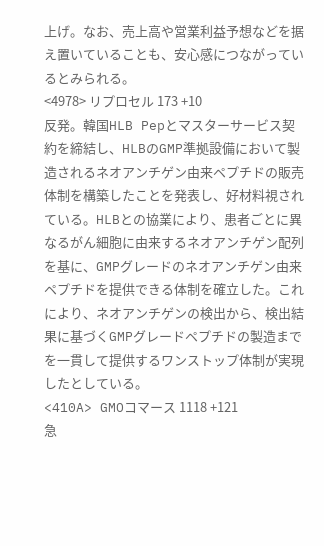上げ。なお、売上高や営業利益予想などを据え置いていることも、安心感につながっているとみられる。
<4978> リプロセル 173 +10
反発。韓国HLB Pepとマスターサービス契約を締結し、HLBのGMP準拠設備において製造されるネオアンチゲン由来ペプチドの販売体制を構築したことを発表し、好材料視されている。HLBとの協業により、患者ごとに異なるがん細胞に由来するネオアンチゲン配列を基に、GMPグレードのネオアンチゲン由来ペプチドを提供できる体制を確立した。これにより、ネオアンチゲンの検出から、検出結果に基づくGMPグレードペプチドの製造までを一貫して提供するワンストップ体制が実現したとしている。
<410A> GMOコマース 1118 +121
急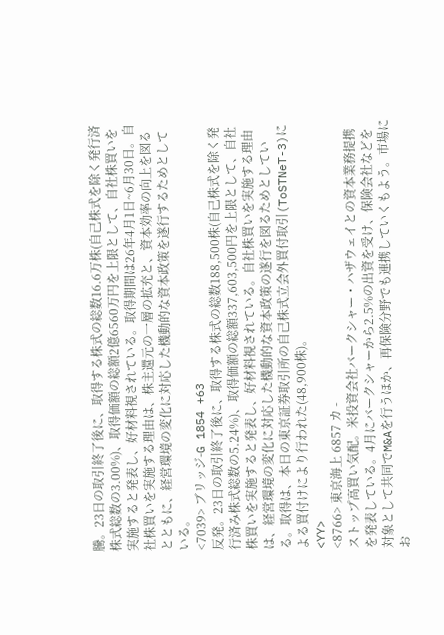騰。23日の取引終了後に、取得する株式の総数16.6万株(自己株式を除く発行済株式総数の3.00%)、取得価額の総額2億6560万円を上限として、自社株買いを実施すると発表し、好材料視されている。取得期間は26年4月1日~6月30日。自社株買いを実施する理由は、株主還元の一層の拡充と、資本効率の向上を図るとともに、経営環境の変化に対応した機動的な資本政策を遂行するためとしている。
<7039> ブリッジ-G 1854 +63
反発。23日の取引終了後に、取得する株式の総数188,500株(自己株式を除く発行済み株式総数の5.24%)、取得価額の総額337,603,500円を上限として、自社株買いを実施すると発表し、好材料視されている。自社株買いを実施する理由は、経営環境の変化に対応した機動的な資本政策の遂行を図るためとしている。取得は、本日の東京証券取引所の自己株式立会外買付取引(ToSTNeT-3)による買付けにより行われた(48,900株)。
<YY>
<8766> 東京海上 6857 カ -
ストップ高買い気配。米投資会社バークシャー・ハザウェイとの資本業務提携を発表している。4月にバークシャーから2.5%の出資を受け、保険会社などを対象として共同でM&Aを行うほか、再保険分野でも連携していくもよう。市場にお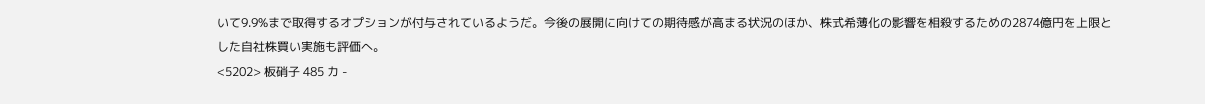いて9.9%まで取得するオプションが付与されているようだ。今後の展開に向けての期待感が高まる状況のほか、株式希薄化の影響を相殺するための2874億円を上限とした自社株買い実施も評価へ。
<5202> 板硝子 485 カ -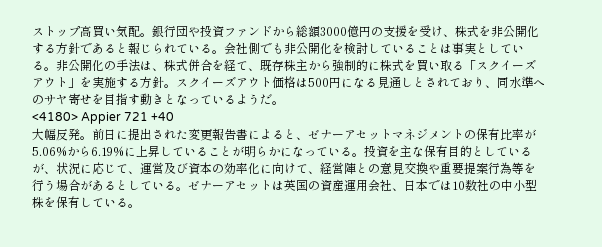ストップ高買い気配。銀行団や投資ファンドから総額3000億円の支援を受け、株式を非公開化する方針であると報じられている。会社側でも非公開化を検討していることは事実としている。非公開化の手法は、株式併合を経て、既存株主から強制的に株式を買い取る「スクイーズアウト」を実施する方針。スクイーズアウト価格は500円になる見通しとされており、同水準へのサヤ寄せを目指す動きとなっているようだ。
<4180> Appier 721 +40
大幅反発。前日に提出された変更報告書によると、ゼナーアセットマネジメントの保有比率が5.06%から6.19%に上昇していることが明らかになっている。投資を主な保有目的としているが、状況に応じて、運営及び資本の効率化に向けて、経営陣との意見交換や重要提案行為等を行う場合があるとしている。ゼナーアセットは英国の資産運用会社、日本では10数社の中小型株を保有している。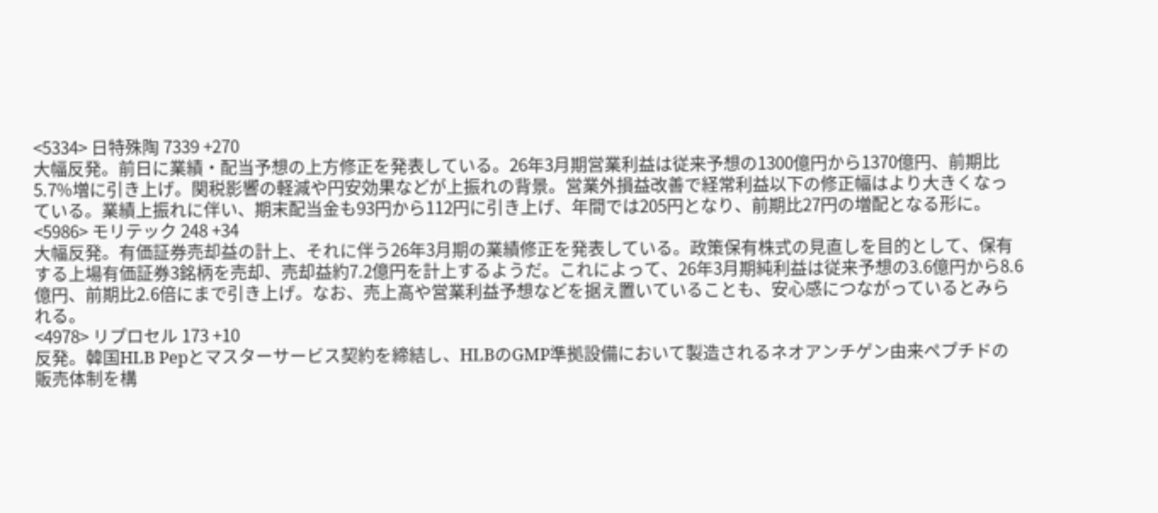<5334> 日特殊陶 7339 +270
大幅反発。前日に業績・配当予想の上方修正を発表している。26年3月期営業利益は従来予想の1300億円から1370億円、前期比5.7%増に引き上げ。関税影響の軽減や円安効果などが上振れの背景。営業外損益改善で経常利益以下の修正幅はより大きくなっている。業績上振れに伴い、期末配当金も93円から112円に引き上げ、年間では205円となり、前期比27円の増配となる形に。
<5986> モリテック 248 +34
大幅反発。有価証券売却益の計上、それに伴う26年3月期の業績修正を発表している。政策保有株式の見直しを目的として、保有する上場有価証券3銘柄を売却、売却益約7.2億円を計上するようだ。これによって、26年3月期純利益は従来予想の3.6億円から8.6億円、前期比2.6倍にまで引き上げ。なお、売上高や営業利益予想などを据え置いていることも、安心感につながっているとみられる。
<4978> リプロセル 173 +10
反発。韓国HLB Pepとマスターサービス契約を締結し、HLBのGMP準拠設備において製造されるネオアンチゲン由来ペプチドの販売体制を構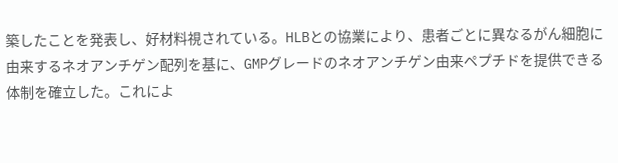築したことを発表し、好材料視されている。HLBとの協業により、患者ごとに異なるがん細胞に由来するネオアンチゲン配列を基に、GMPグレードのネオアンチゲン由来ペプチドを提供できる体制を確立した。これによ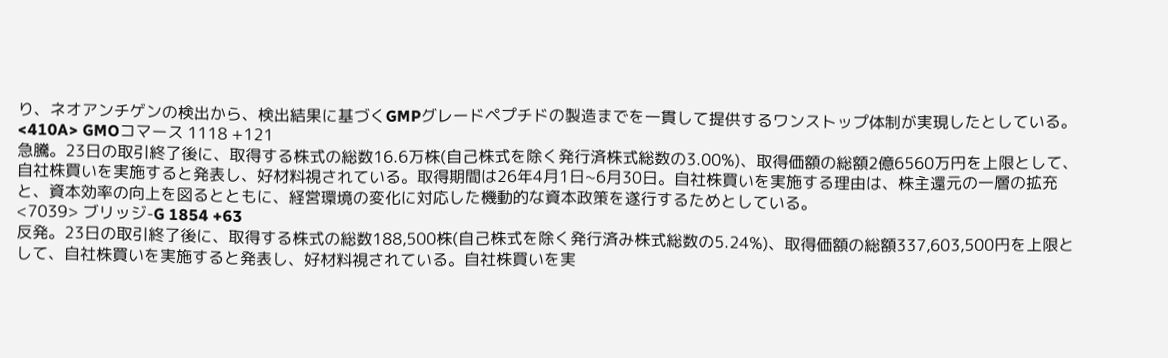り、ネオアンチゲンの検出から、検出結果に基づくGMPグレードペプチドの製造までを一貫して提供するワンストップ体制が実現したとしている。
<410A> GMOコマース 1118 +121
急騰。23日の取引終了後に、取得する株式の総数16.6万株(自己株式を除く発行済株式総数の3.00%)、取得価額の総額2億6560万円を上限として、自社株買いを実施すると発表し、好材料視されている。取得期間は26年4月1日~6月30日。自社株買いを実施する理由は、株主還元の一層の拡充と、資本効率の向上を図るとともに、経営環境の変化に対応した機動的な資本政策を遂行するためとしている。
<7039> ブリッジ-G 1854 +63
反発。23日の取引終了後に、取得する株式の総数188,500株(自己株式を除く発行済み株式総数の5.24%)、取得価額の総額337,603,500円を上限として、自社株買いを実施すると発表し、好材料視されている。自社株買いを実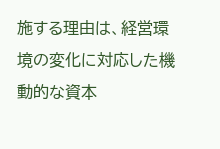施する理由は、経営環境の変化に対応した機動的な資本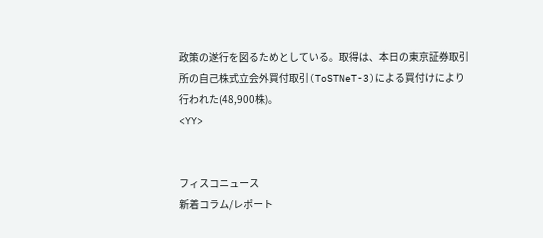政策の遂行を図るためとしている。取得は、本日の東京証券取引所の自己株式立会外買付取引(ToSTNeT-3)による買付けにより行われた(48,900株)。
<YY>


フィスコニュース
新着コラム/レポート